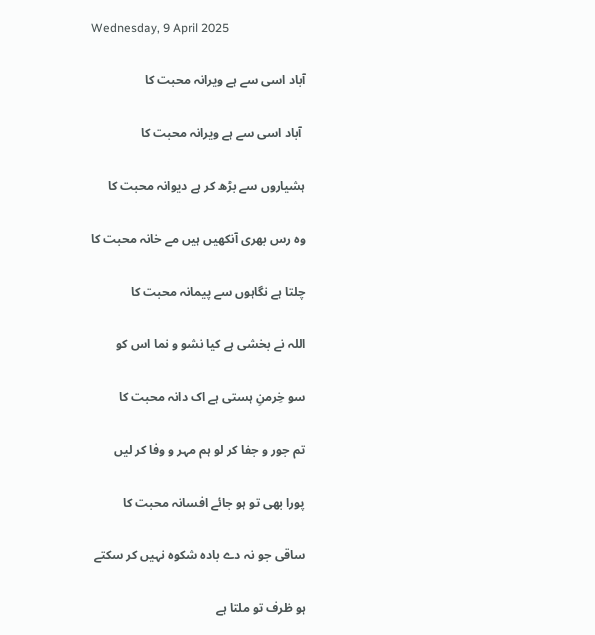Wednesday, 9 April 2025

آباد اسی سے ہے ویرانہ محبت کا

 آباد اسی سے ہے ویرانہ محبت کا

ہشیاروں سے بڑھ کر ہے دیوانہ محبت کا

وہ رس بھری آنکھیں ہیں مے خانہ محبت کا

چلتا ہے نگاہوں سے پیمانہ محبت کا

اللہ نے بخشی ہے کیا نشو و نما اس کو

سو خِرمنِ ہستی ہے اک دانہ محبت کا

تم جور و جفا کر لو ہم مہر و وفا کر لیں

پورا بھی تو ہو جائے افسانہ محبت کا

ساقی جو نہ دے بادہ شکوہ نہیں کر سکتے

ہو ظرف تو ملتا ہے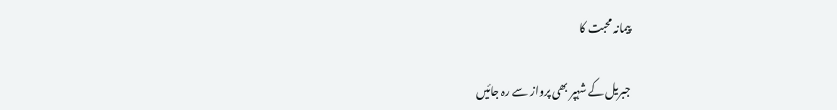پیمانہ محبت کا

جبریل کے شہپر بھی پرواز سے رہ جائیں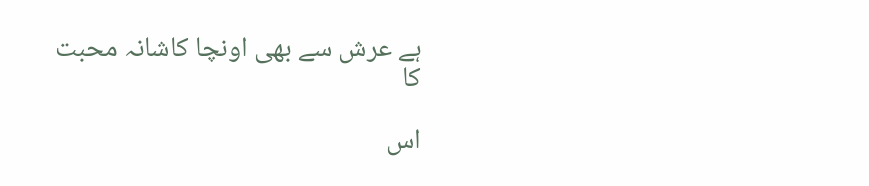ہے عرش سے بھی اونچا کاشانہ محبت کا

اس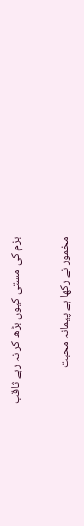بزم کی مستی کیوں بڑھ کر نہ رہے ثاقب

مخمور نے رکھا ہے پیمانہ محبت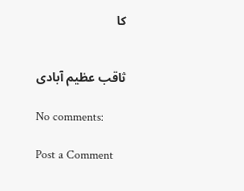کا


ثاقب عظیم آبادی

No comments:

Post a Comment